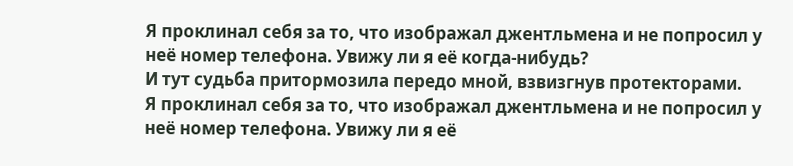Я проклинал себя за то, что изображал джентльмена и не попросил у неё номер телефона. Увижу ли я её когда-нибудь?
И тут судьба притормозила передо мной, взвизгнув протекторами.
Я проклинал себя за то, что изображал джентльмена и не попросил у неё номер телефона. Увижу ли я её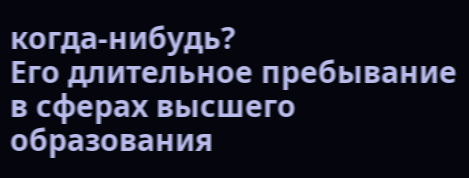когда-нибудь?
Его длительное пребывание в сферах высшего образования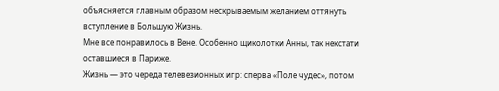объясняется главным образом нескрываемым желанием оттянуть вступление в Большую Жизнь.
Мне все понравилось в Вене. Особенно щиколотки Анны, так некстати оставшиеся в Париже.
Жизнь — это череда телевезионных игр: сперва «Поле чудес», потом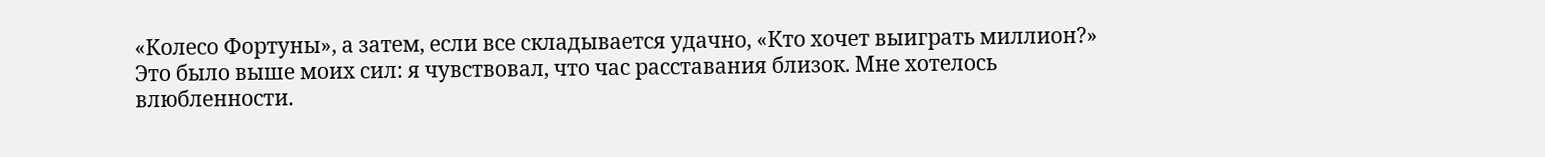«Колесо Фортуны», а затем, если все складывается удачно, «Кто хочет выиграть миллион?»
Это было выше моих сил: я чувствовал, что час расставания близок. Мне хотелось влюбленности.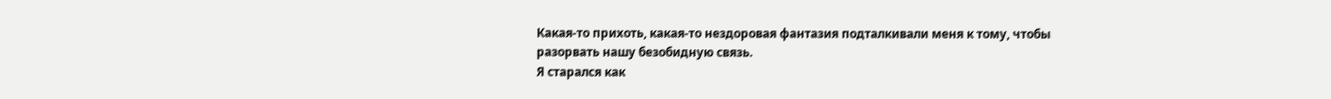Какая-то прихоть, какая-то нездоровая фантазия подталкивали меня к тому, чтобы разорвать нашу безобидную связь.
Я старался как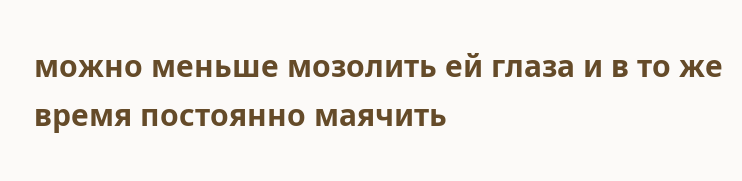можно меньше мозолить ей глаза и в то же время постоянно маячить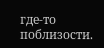где-то поблизости.